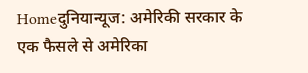Homeदुनियान्यूज: अमेरिकी सरकार के एक फैसले से अमेरिका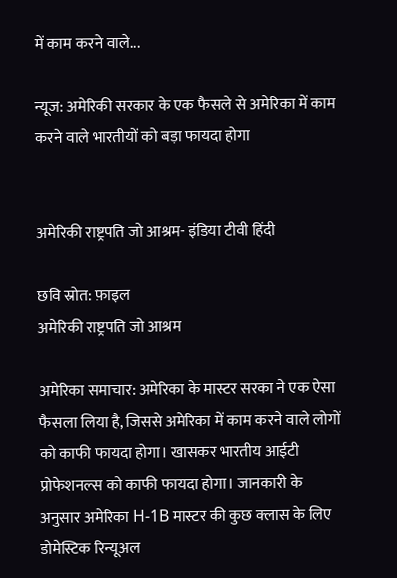में काम करने वाले...

न्यूज: अमेरिकी सरकार के एक फैसले से अमेरिका में काम करने वाले भारतीयों को बड़ा फायदा होगा


अमेरिकी राष्ट्रपति जो आश्रम- इंडिया टीवी हिंदी

छवि स्रोत: फ़ाइल
अमेरिकी राष्ट्रपति जो आश्रम

अमेरिका समाचार: अमेरिका के मास्टर सरका ने एक ऐसा फैसला लिया है, जिससे अमेरिका में काम करने वाले लोगों को काफी फायदा होगा। खासकर भारतीय आईटी प्रोफेशनल्स को काफी फायदा होगा। जानकारी के अनुसार अमेरिका H-1B मास्टर की कुछ क्लास के लिए डोमेस्टिक रिन्यूअल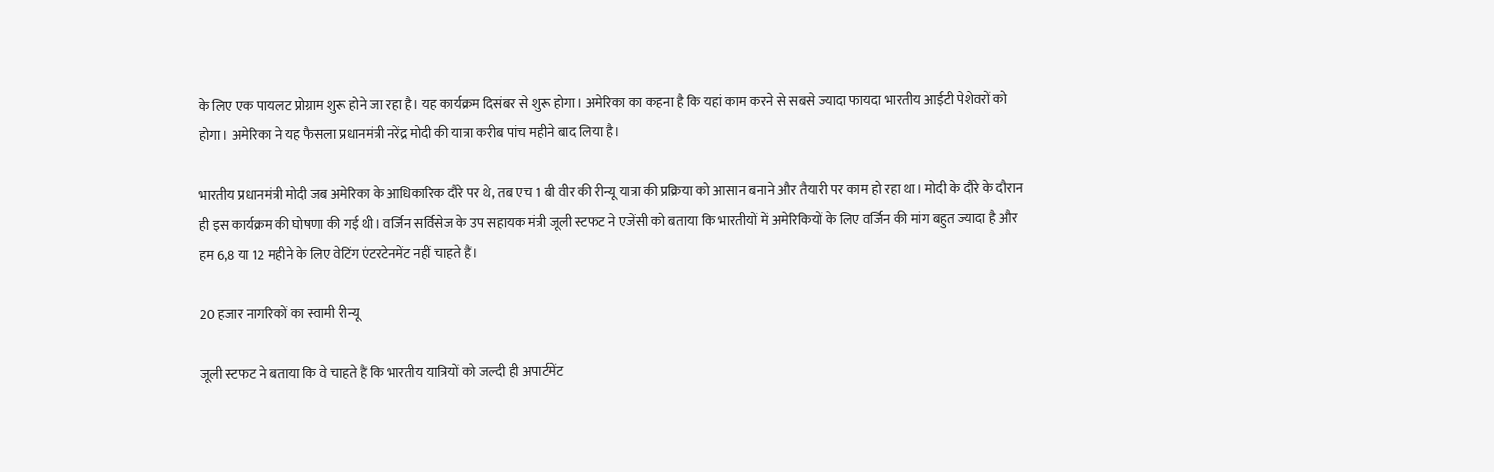के लिए एक पायलट प्रोग्राम शुरू होने जा रहा है। यह कार्यक्रम दिसंबर से शुरू होगा। अमेरिका का कहना है कि यहां काम करने से सबसे ज्यादा फायदा भारतीय आईटी पेशेवरों को होगा। अमेरिका ने यह फैसला प्रधानमंत्री नरेंद्र मोदी की यात्रा करीब पांच महीने बाद लिया है।

भारतीय प्रधानमंत्री मोदी जब अमेरिका के आधिकारिक दौरे पर थे, तब एच 1 बी वीर की रीन्यू यात्रा की प्रक्रिया को आसान बनाने और तैयारी पर काम हो रहा था। मोदी के दौरे के दौरान ही इस कार्यक्रम की घोषणा की गई थी। वर्जिन सर्विसेज के उप सहायक मंत्री जूली स्टफट ने एजेंसी को बताया कि भारतीयों में अमेरिकियों के लिए वर्जिन की मांग बहुत ज्यादा है और हम 6,8 या 12 महीने के लिए वेटिंग एंटरटेनमेंट नहीं चाहते हैं।

20 हजार नागरिकों का स्वामी रीन्यू

जूली स्टफट ने बताया कि वे चाहते हैं कि भारतीय यात्रियों को जल्दी ही अपार्टमेंट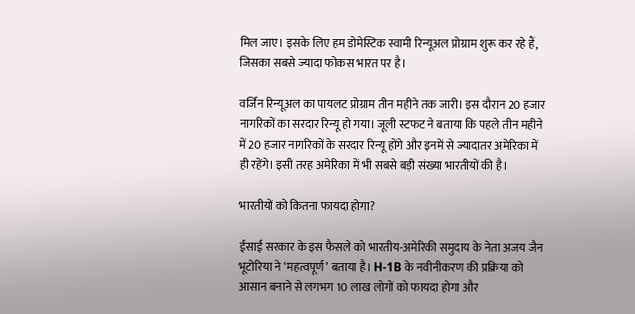मिल जाए। इसके लिए हम डोमेस्टिक स्वामी रिन्यूअल प्रोग्राम शुरू कर रहे हैं, जिसका सबसे ज्यादा फोकस भारत पर है।

वर्जिन रिन्यूअल का पायलट प्रोग्राम तीन महीने तक जारी। इस दौरान 20 हजार नागरिकों का सरदार रिन्यू हो गया। जूली स्टफट ने बताया कि पहले तीन महीने में 20 हजार नागरिकों के सरदार रिन्यू होंगे और इनमें से ज्यादातर अमेरिका में ही रहेंगे। इसी तरह अमेरिका में भी सबसे बड़ी संख्या भारतीयों की है।

भारतीयों को कितना फायदा होगा?

ईसाई सरकार के इस फैसले को भारतीय-अमेरिकी समुदाय के नेता अजय जैन भूटोरिया ने ‘महत्वपूर्ण’ बताया है। H-1B के नवीनीकरण की प्रक्रिया को आसान बनाने से लगभग 10 लाख लोगों को फायदा होगा और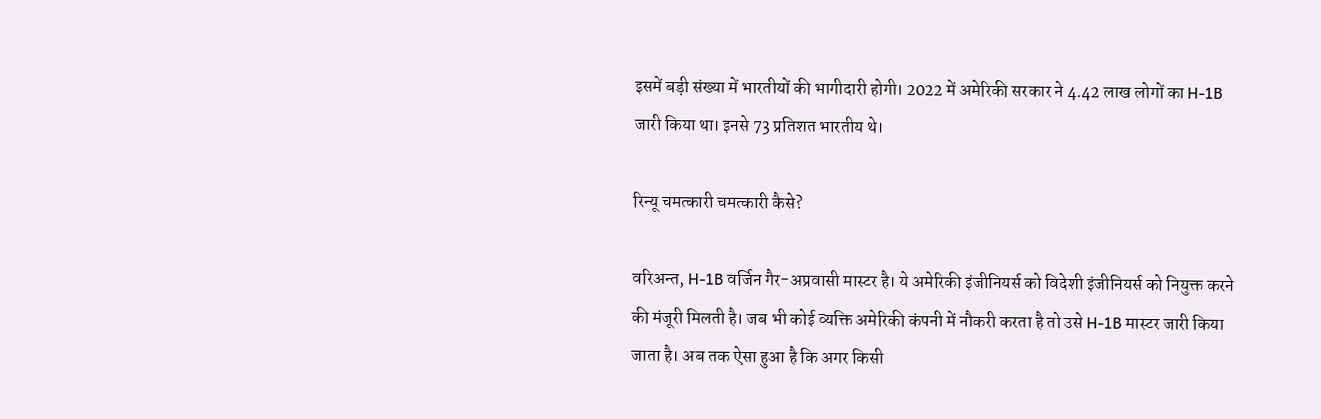इसमें बड़ी संख्या में भारतीयों की भागीदारी होगी। 2022 में अमेरिकी सरकार ने 4.42 लाख लोगों का H-1B जारी किया था। इनसे 73 प्रतिशत भारतीय थे।

रिन्यू चमत्कारी चमत्कारी कैसे?

वरिअन्त, H-1B वर्जिन गैर-अप्रवासी मास्टर है। ये अमेरिकी इंजीनियर्स को विदेशी इंजीनियर्स को नियुक्त करने की मंजूरी मिलती है। जब भी कोई व्यक्ति अमेरिकी कंपनी में नौकरी करता है तो उसे H-1B मास्टर जारी किया जाता है। अब तक ऐसा हुआ है कि अगर किसी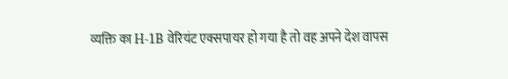व्यक्ति का H-1B वेरियंट एक्सपायर हो गया है तो वह अपने देश वापस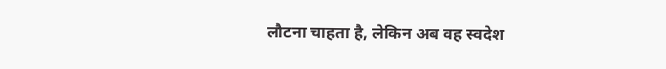लौटना चाहता है, लेकिन अब वह स्वदेश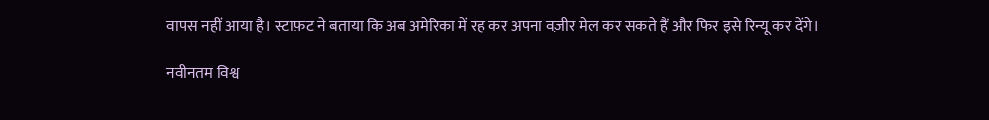वापस नहीं आया है। स्टाफ़ट ने बताया कि अब अमेरिका में रह कर अपना वज़ीर मेल कर सकते हैं और फिर इसे रिन्यू कर देंगे।

नवीनतम विश्व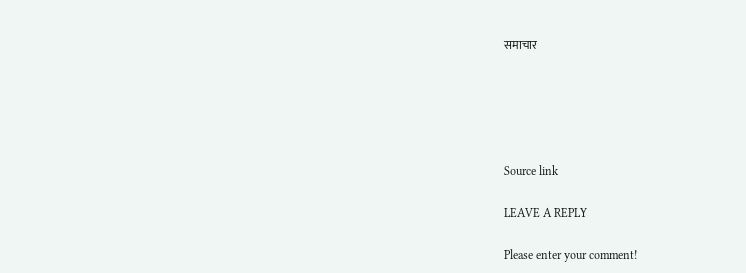समाचार





Source link

LEAVE A REPLY

Please enter your comment!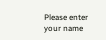Please enter your name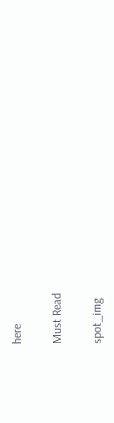here

Must Read

spot_img